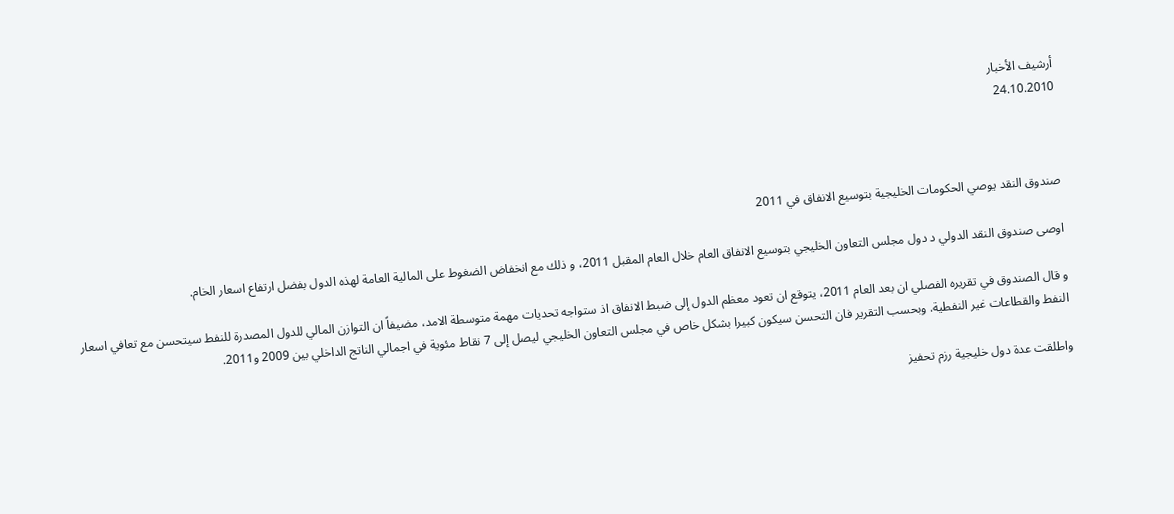أرشيف الأخبار
24.10.2010



صندوق النقد يوصي الحكومات الخليجية بتوسيع الانفاق في 2011

اوصى صندوق النقد الدولي د دول مجلس التعاون الخليجي بتوسيع الانفاق العام خلال العام المقبل 2011، و ذلك مع انخفاض الضغوط على المالية العامة لهذه الدول بفضل ارتفاع اسعار الخام.

و قال الصندوق في تقريره الفصلي ان بعد العام 2011، يتوقع ان تعود معظم الدول إلى ضبط الانفاق اذ ستواجه تحديات مهمة متوسطة الامد، مضيفاً ان التوازن المالي للدول المصدرة للنفط سيتحسن مع تعافي اسعار النفط والقطاعات غير النفطية. وبحسب التقرير فان التحسن سيكون كبيرا بشكل خاص في مجلس التعاون الخليجي ليصل إلى 7 نقاط مئوية في اجمالي الناتج الداخلي بين 2009 و2011.

واطلقت عدة دول خليجية رزم تحفيز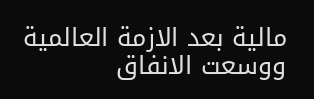مالية بعد الازمة العالمية ووسعت الانفاق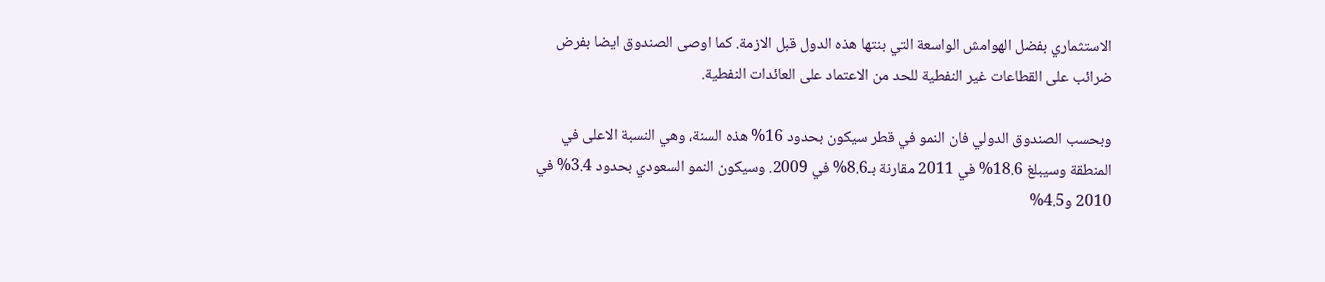الاستثماري بفضل الهوامش الواسعة التي بنتها هذه الدول قبل الازمة. كما اوصى الصندوق ايضا بفرض ضرائب على القطاعات غير النفطية للحد من الاعتماد على العائدات النفطية.

وبحسب الصندوق الدولي فان النمو في قطر سيكون بحدود 16% هذه السنة، وهي النسبة الاعلى في المنطقة وسيبلغ 18.6% في 2011 مقارنة بـ8.6% في 2009. وسيكون النمو السعودي بحدود 3.4% في 2010 و4.5%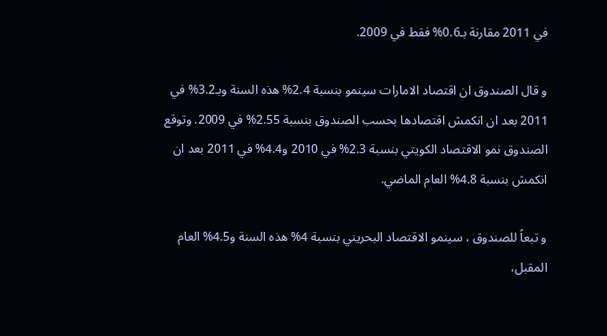في 2011 مقارنة بـ0.6% فقط في 2009.

و قال الصندوق ان اقتصاد الامارات سينمو بنسبة 2.4% هذه السنة وبـ3.2% في 2011 بعد ان انكمش اقتصادها بحسب الصندوق بنسبة 2.55% في 2009. وتوقع الصندوق نمو الاقتصاد الكويتي بنسبة 2.3% في 2010 و4.4% في 2011 بعد ان انكمش بنسبة 4.8% العام الماضي.

و تبعاً للصندوق ، سينمو الاقتصاد البحريني بنسبة 4% هذه السنة و4.5% العام المقبل،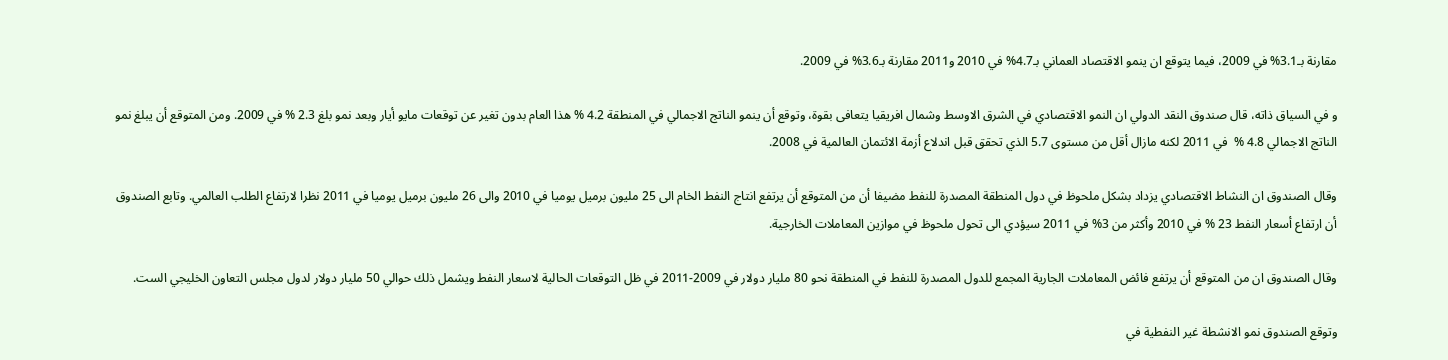مقارنة بـ3.1% في 2009، فيما يتوقع ان ينمو الاقتصاد العماني بـ4.7% في 2010 و2011 مقارنة بـ3.6% في 2009.

و في السياق ذاته، قال صندوق النقد الدولي ان النمو الاقتصادي في الشرق الاوسط وشمال افريقيا يتعافى بقوة، وتوقع أن ينمو الناتج الاجمالي في المنطقة 4.2 % هذا العام بدون تغير عن توقعات مايو أيار وبعد نمو بلغ 2.3 % في 2009. ومن المتوقع أن يبلغ نمو الناتج الاجمالي 4.8 %  في 2011 لكنه مازال أقل من مستوى 5.7 الذي تحقق قبل اندلاع أزمة الائتمان العالمية في 2008.

وقال الصندوق ان النشاط الاقتصادي يزداد بشكل ملحوظ في دول المنطقة المصدرة للنفط مضيفا أن من المتوقع أن يرتفع انتاج النفط الخام الى 25 مليون برميل يوميا في 2010 والى 26 مليون برميل يوميا في 2011 نظرا لارتفاع الطلب العالمي. وتابع الصندوق أن ارتفاع أسعار النفط 23 % في 2010 وأكثر من 3% في 2011 سيؤدي الى تحول ملحوظ في موازين المعاملات الخارجية.

وقال الصندوق ان من المتوقع أن يرتفع فائض المعاملات الجارية المجمع للدول المصدرة للنفط في المنطقة نحو 80 مليار دولار في 2009-2011 في ظل التوقعات الحالية لاسعار النفط ويشمل ذلك حوالي 50 مليار دولار لدول مجلس التعاون الخليجي الست.

وتوقع الصندوق نمو الانشطة غير النفطية في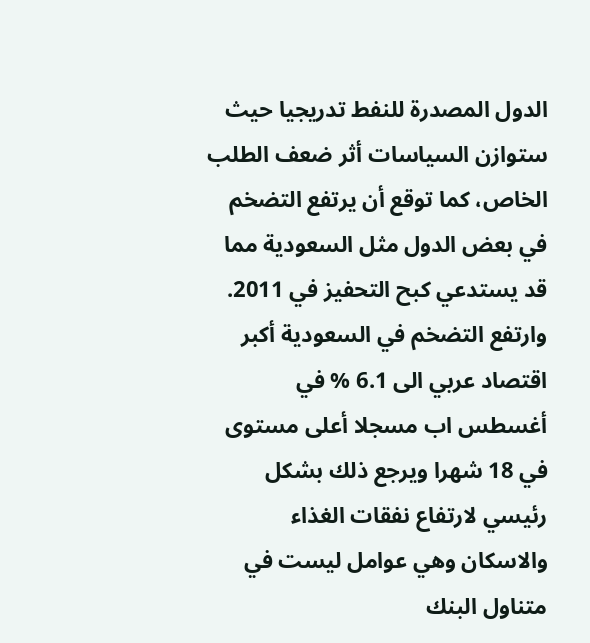الدول المصدرة للنفط تدريجيا حيث ستوازن السياسات أثر ضعف الطلب الخاص، كما توقع أن يرتفع التضخم في بعض الدول مثل السعودية مما قد يستدعي كبح التحفيز في 2011. وارتفع التضخم في السعودية أكبر اقتصاد عربي الى 6.1 % في أغسطس اب مسجلا أعلى مستوى في 18 شهرا ويرجع ذلك بشكل رئيسي لارتفاع نفقات الغذاء والاسكان وهي عوامل ليست في متناول البنك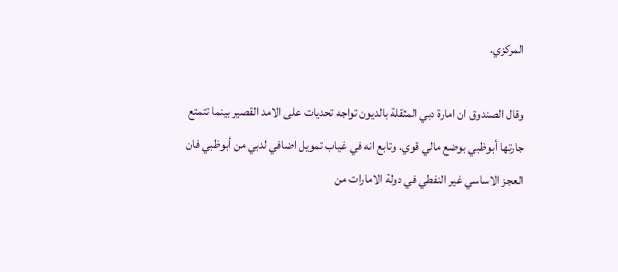المركزي.

وقال الصندوق ان امارة دبي المثقلة بالديون تواجه تحديات على الامد القصير بينما تتمتع جارتها أبوظبي بوضع مالي قوي. وتابع انه في غياب تمويل اضافي لدبي من أبوظبي فان العجز الاساسي غير النفطي في دولة الامارات من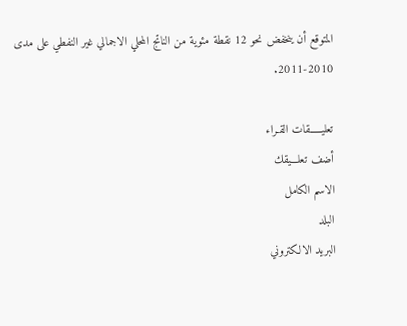المتوقع أن ينخفض نحو 12 نقطة مئوية من الناتج المحلي الاجمالي غير النفطي على مدى 2010-2011.

تعليـــــقات القـراء
أضف تعلـــيقك
الاسم الكامل
البلد
البريد الالكتروني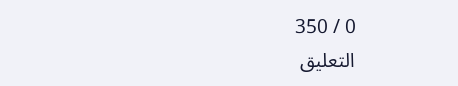0 / 350
التعليق